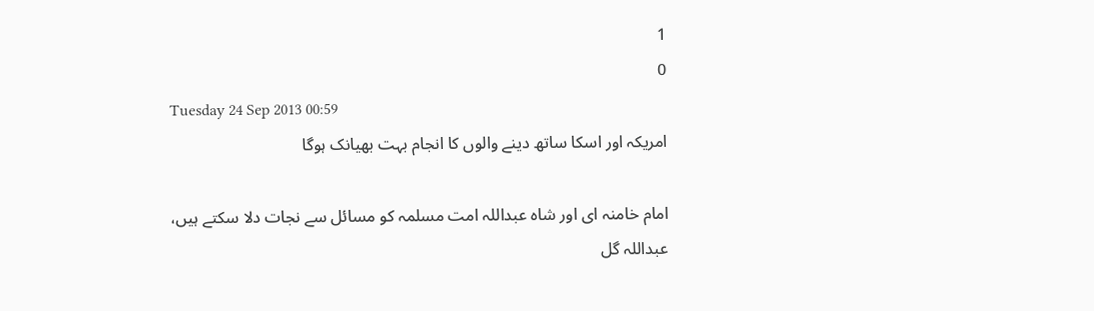1
0
Tuesday 24 Sep 2013 00:59
امریکہ اور اسکا ساتھ دینے والوں کا انجام بہت بھیانک ہوگا

امام خامنہ ای اور شاہ عبداللہ امت مسلمہ کو مسائل سے نجات دلا سکتے ہیں، عبداللہ گل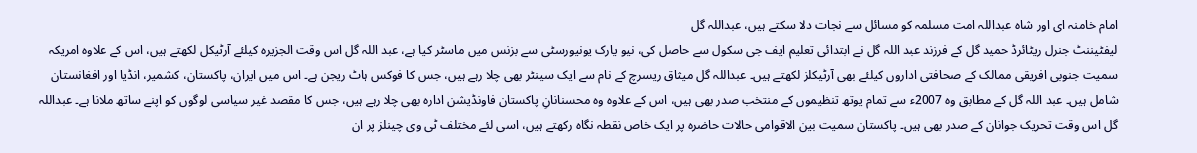امام خامنہ ای اور شاہ عبداللہ امت مسلمہ کو مسائل سے نجات دلا سکتے ہیں، عبداللہ گل
لیفٹیننٹ جنرل ریٹائرڈ حمید گل کے فرزند عبد اللہ گل نے ابتدائی تعلیم ایف جی سکول سے حاصل کی، نیو یارک یونیورسٹی سے بزنس میں ماسٹر کیا ہے، عبد اللہ گل اس وقت الجزیرہ کیلئے آرٹیکل لکھتے ہیں، اس کے علاوہ امریکہ سمیت جنوبی افریقی ممالک کے صحافتی اداروں کیلئے بھی آرٹیکلز لکھتے ہیں۔ عبداللہ گل میثاق ریسرچ کے نام سے ایک سینٹر بھی چلا رہے ہیں، جس کا فوکس ہاٹ ریجن ہے۔ اس میں ایران، پاکستان، کشمیر، انڈیا اور افغانستان شامل ہیں۔ عبد اللہ گل کے مطابق وہ 2007ء سے تمام یوتھ تنظیموں کے منتخب صدر بھی ہیں، اس کے علاوہ وہ محسنانانِ پاکستان فاونڈیشن ادارہ بھی چلا رہے ہیں، جس کا مقصد غیر سیاسی لوگوں کو اپنے ساتھ ملانا ہے۔ عبداللہ گل اس وقت تحریک جوانان کے صدر بھی ہیں۔ پاکستان سمیت بین الاقوامی حالات حاضرہ پر ایک خاص نقطہ نگاہ رکھتے ہیں، اسی لئے مختلف ٹی وی چینلز پر ان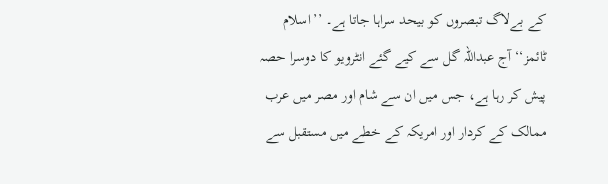کے بےلاگ تبصروں کو بیحد سراہا جاتا ہے۔ ’’اسلام ٹائمز‘‘ آج عبداللہ گل سے کیے گئے انٹرویو کا دوسرا حصہ پیش کر رہا ہے، جس میں ان سے شام اور مصر میں عرب ممالک کے کردار اور امریکہ کے خطے میں مستقبل سے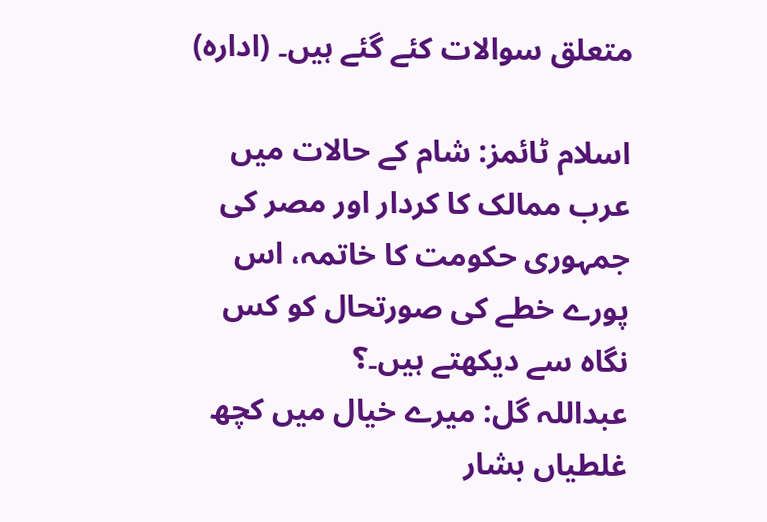متعلق سوالات کئے گئے ہیں۔ (ادارہ)

اسلام ٹائمز: شام کے حالات میں عرب ممالک کا کردار اور مصر کی جمہوری حکومت کا خاتمہ، اس پورے خطے کی صورتحال کو کس نگاہ سے دیکھتے ہیں۔؟
عبداللہ گل: میرے خیال میں کچھ غلطیاں بشار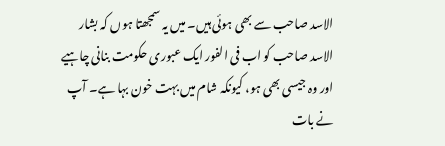الاسد صاحب سے بھی ہوئی ہیں۔ میں یہ سمجھتا ہوں کہ بشار الاسد صاحب کو اب فی الفور ایک عبوری حکومت بنانی چاہیے اور وہ جیسی بھی ہو، کیونکہ شام میں بہت خون بہا ہے۔ آپ نے بات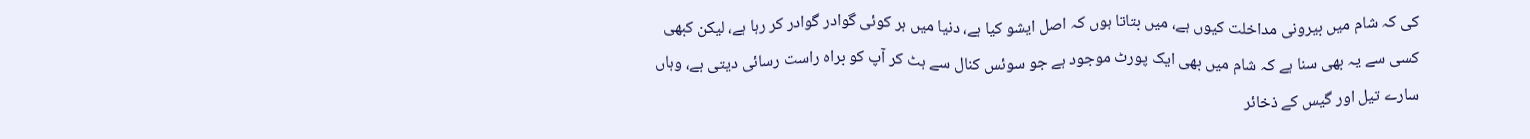کی کہ شام میں بیرونی مداخلت کیوں ہے، میں بتاتا ہوں کہ اصل ایشو کیا ہے، دنیا میں ہر کوئی گوادر گوادر کر رہا ہے، لیکن کبھی کسی سے یہ بھی سنا ہے کہ شام میں بھی ایک پورٹ موجود ہے جو سوئس کنال سے ہٹ کر آپ کو براہ راست رسائی دیتی ہے، وہاں سارے تیل اور گیس کے ذخائر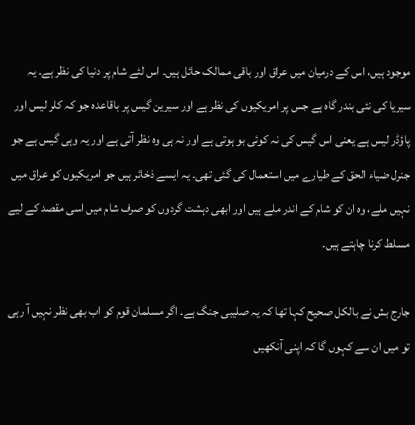موجود ہیں، اس کے درمیان میں عراق اور باقی ممالک حائل ہیں۔ اس لئے شام پر دنیا کی نظر ہے۔ یہ سیریا کی نئی بندر گاہ ہے جس پر امریکیوں کی نظر ہے اور سیرین گیس پر باقاعدہ جو کہ کلر لیس اور پاؤڈر لیس ہے یعنی اس گیس کی نہ کوئی بو ہوتی ہے اور نہ ہی وہ نظر آتی ہے اور یہ وہی گیس ہے جو جنرل ضیاء الحق کے طیارے میں استعمال کی گئی تھی۔ یہ ایسے ذخائر ہیں جو امریکیوں کو عراق میں نہیں ملے، وہ ان کو شام کے اندر ملے ہیں اور ابھی دہشت گردوں کو صرف شام میں اسی مقصد کے لیے مسلط کرنا چاہتے ہیں۔

جارج بش نے بالکل صحیح کہا تھا کہ یہ صلیبی جنگ ہے۔ اگر مسلمان قوم کو اب بھی نظر نہیں آ رہی تو میں ان سے کہوں گا کہ اپنی آنکھیں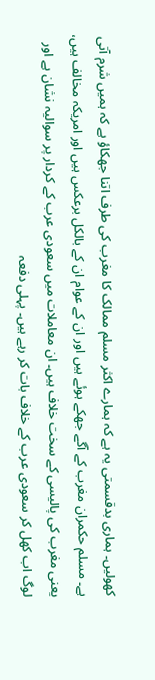کھولیں۔ ہماری بدقسمتی یہ ہے کہ ہمارے اکثر مسلم ممالک کا مغرب کی طرف اتنا جھکاؤ ہے کہ ہمیں شرم آتی ہے۔ مسلم حکمران مغرب کے آگے جھکے ہوئے ہیں اور ان کے عوام ان کے بالکل برعکس ہیں اور امریکہ مخالف ہیں، یعنی مغرب کی پالیسی کے سخت خلاف ہیں۔ ان معاملات میں سعودی عرب کے کردار پر سوالیہ نشان ہے اور لوگ اب کھل کر سعودی عرب کے خلاف بات کر رہے ہیں۔ پہلی دفعہ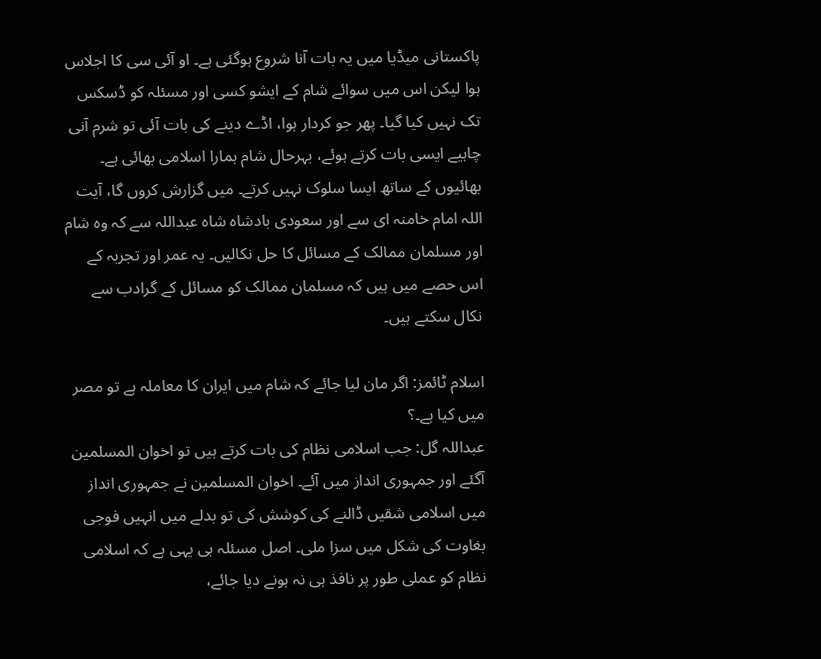پاکستانی میڈیا میں یہ بات آنا شروع ہوگئی ہے۔ او آئی سی کا اجلاس ہوا لیکن اس میں سوائے شام کے ایشو کسی اور مسئلہ کو ڈسکس تک نہیں کیا گیا۔ پھر جو کردار ہوا، اڈے دینے کی بات آئی تو شرم آنی چاہیے ایسی بات کرتے ہوئے، بہرحال شام ہمارا اسلامی بھائی ہے۔ بھائیوں کے ساتھ ایسا سلوک نہیں کرتے۔ میں گزارش کروں گا، آیت اللہ امام خامنہ ای سے اور سعودی بادشاہ شاہ عبداللہ سے کہ وہ شام اور مسلمان ممالک کے مسائل کا حل نکالیں۔ یہ عمر اور تجربہ کے اس حصے میں ہیں کہ مسلمان ممالک کو مسائل کے گرادب سے نکال سکتے ہیں۔

اسلام ٹائمز: اگر مان لیا جائے کہ شام میں ایران کا معاملہ ہے تو مصر میں کیا ہے۔؟
عبداللہ گل: جب اسلامی نظام کی بات کرتے ہیں تو اخوان المسلمین آگئے اور جمہوری انداز میں آئے۔ اخوان المسلمین نے جمہوری انداز میں اسلامی شقیں ڈالنے کی کوشش کی تو بدلے میں انہیں فوجی بغاوت کی شکل میں سزا ملی۔ اصل مسئلہ ہی یہی ہے کہ اسلامی نظام کو عملی طور پر نافذ ہی نہ ہونے دیا جائے،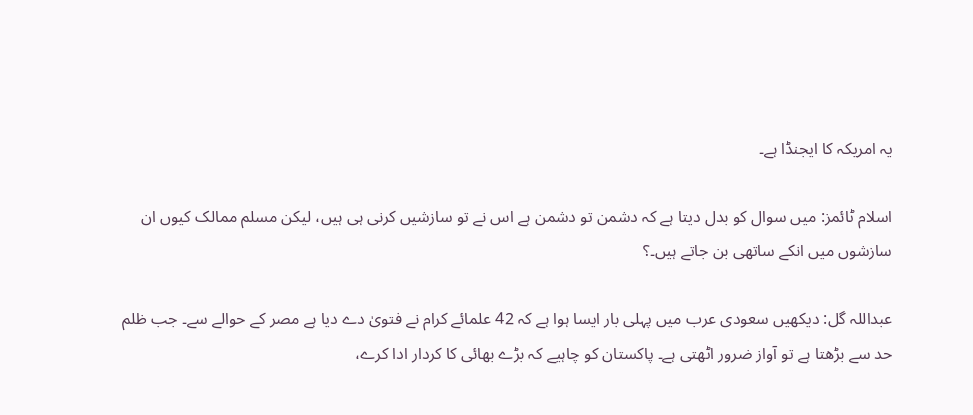یہ امریکہ کا ایجنڈا ہے۔

اسلام ٹائمز: میں سوال کو بدل دیتا ہے کہ دشمن تو دشمن ہے اس نے تو سازشیں کرنی ہی ہیں، لیکن مسلم ممالک کیوں ان سازشوں میں انکے ساتھی بن جاتے ہیں۔؟

عبداللہ گل: دیکھیں سعودی عرب میں پہلی بار ایسا ہوا ہے کہ 42 علمائے کرام نے فتویٰ دے دیا ہے مصر کے حوالے سے۔ جب ظلم حد سے بڑھتا ہے تو آواز ضرور اٹھتی ہے۔ پاکستان کو چاہیے کہ بڑے بھائی کا کردار ادا کرے،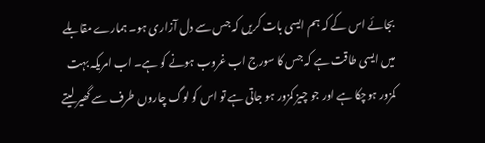بجائے اس کے کہ ہم ایسی بات کریں کہ جس سے دل آزاری ہو۔ ہمارے مقابلے میں ایسی طاقت ہے کہ جس کا سورج اب غروب ہونے کو ہے۔ اب امریکہ بہت کمزور ہوچکا ہے اور جو چیز کمزور ہو جاتی ہے تو اس کو لوگ چاروں طرف سے گھیر لیتے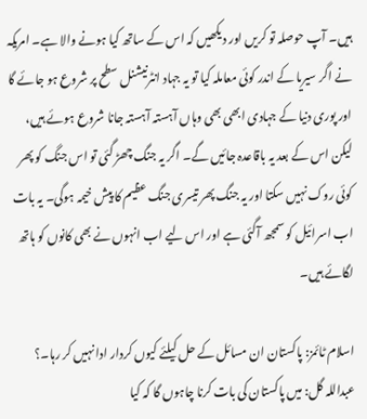ہیں۔ آپ حوصلہ تو کریں اور دیکھیں کہ اس کے ساتھ کیا ہونے والا ہے۔ امریکہ نے اگر سیریا کے اندر کوئی معاملہ کیا تو یہ جہاد انٹرنیشنل سطح پر شروع ہو جائے گا اور پوری دنیا کے جہادی ابھی بھی وہاں آہستہ آہستہ جانا شروع ہوئے ہیں، لیکن اس کے بعد یہ باقاعدہ جائیں گے۔ اگر یہ جنگ چھڑ گئی تو اس جنگ کو پھر کوئی روک نہیں سکتا اور یہ جنگ پھر تیسری جنگ عظیم کا پیش خیمہ ہوگی۔ یہ بات اب اسرائیل کو سمجھ آگئی ہے اور اس لیے اب انہوں نے بھی کانوں کو ہاتھ لگائے ہیں۔

اسلام ٹائمز: پاکستان ان مسائل کے حل کیلئے کیوں کردار ادا نہیں کر رہا۔؟
عبداللہ گل: میں پاکستان کی بات کرنا چاہوں گا کہ کیا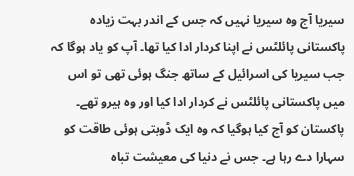سیریا آج وہ سیریا نہیں کہ جس کے اندر بہت زیادہ پاکستانی پائلٹس نے اپنا کردار ادا کیا تھا۔ آپ کو یاد ہوگا کہ جب سیریا کی اسرائیل کے ساتھ جنگ ہوئی تھی تو اس میں پاکستانی پائلٹس نے کردار ادا کیا اور وہ ہیرو تھے۔ پاکستان کو آج کیا ہوگیا کہ وہ ایک ڈوبتی ہوئی طاقت کو سہارا دے رہا ہے۔ جس نے دنیا کی معیشت تباہ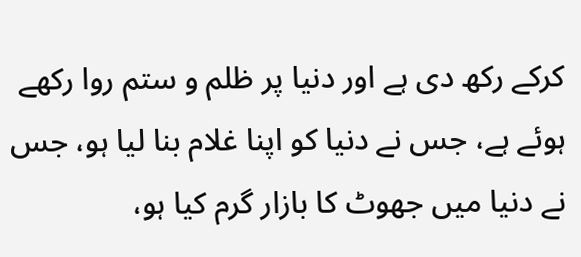کرکے رکھ دی ہے اور دنیا پر ظلم و ستم روا رکھے ہوئے ہے، جس نے دنیا کو اپنا غلام بنا لیا ہو، جس نے دنیا میں جھوٹ کا بازار گرم کیا ہو،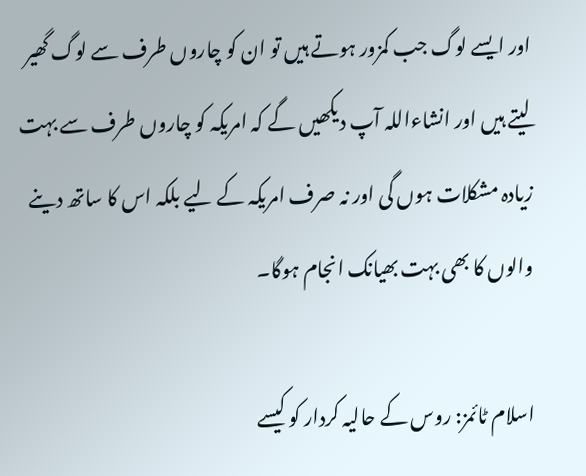اور ایسے لوگ جب کمزور ہوتے ہیں تو ان کو چاروں طرف سے لوگ گھیر لیتے ہیں اور انشاءاللہ آپ دیکھیں گے کہ امریکہ کو چاروں طرف سے بہت زیادہ مشکلات ہوں گی اور نہ صرف امریکہ کے لیے بلکہ اس کا ساتھ دینے والوں کا بھی بہت بھیانک انجام ہوگا۔

اسلام ٹائمز: روس کے حالیہ کردار کو کیسے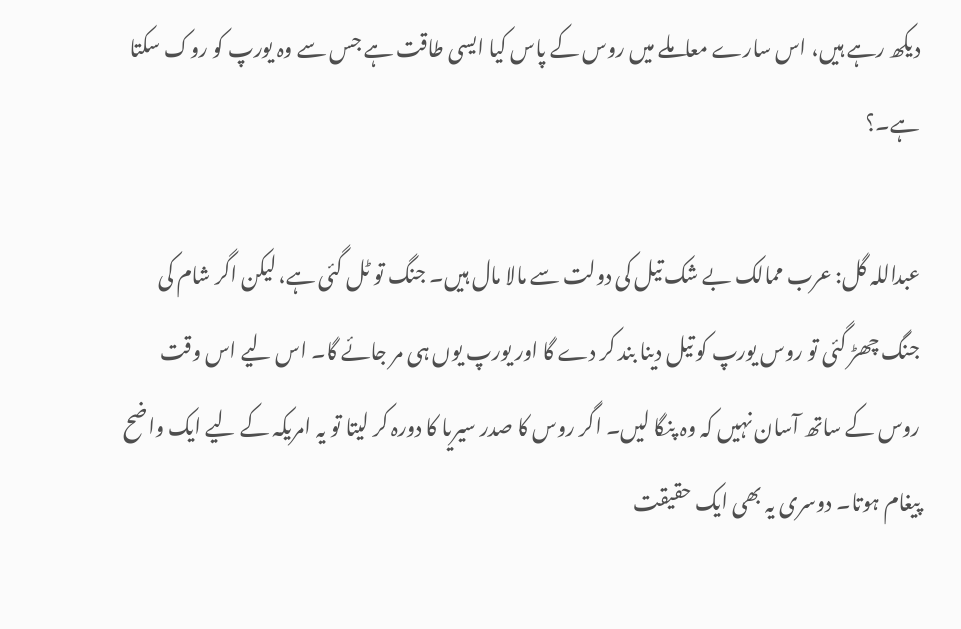دیکھ رہے ہیں، اس سارے معاملے میں روس کے پاس کیا ایسی طاقت ہے جس سے وہ یورپ کو روک سکتا ہے۔؟

عبداللہ گل: عرب ممالک بے شک تیل کی دولت سے مالا مال ہیں۔ جنگ تو ٹل گئی ہے، لیکن اگر شام کی جنگ چھڑ گئی تو روس یورپ کو تیل دینا بند کر دے گا اور یورپ یوں ہی مر جائے گا۔ اس لیے اس وقت روس کے ساتھ آسان نہیں کہ وہ پنگا لیں۔ اگر روس کا صدر سیریا کا دورہ کر لیتا تو یہ امریکہ کے لیے ایک واضح پیغام ہوتا۔ دوسری یہ بھی ایک حقیقت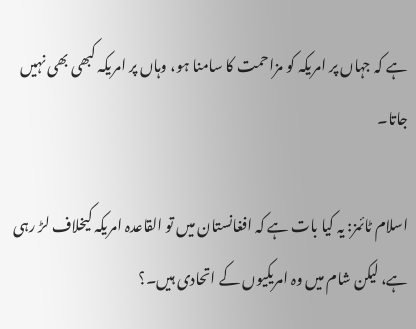ہے کہ جہاں پر امریکہ کو مزاحمت کا سامنا ہو، وہاں پر امریکہ کبھی بھی نہیں جاتا۔

اسلام ٹائمز: یہ کیا بات ہے کہ افغانستان میں تو القاعدہ امریکہ کیخلاف لڑ رہی ہے، لیکن شام میں وہ امریکیوں کے اتحادی ہیں۔؟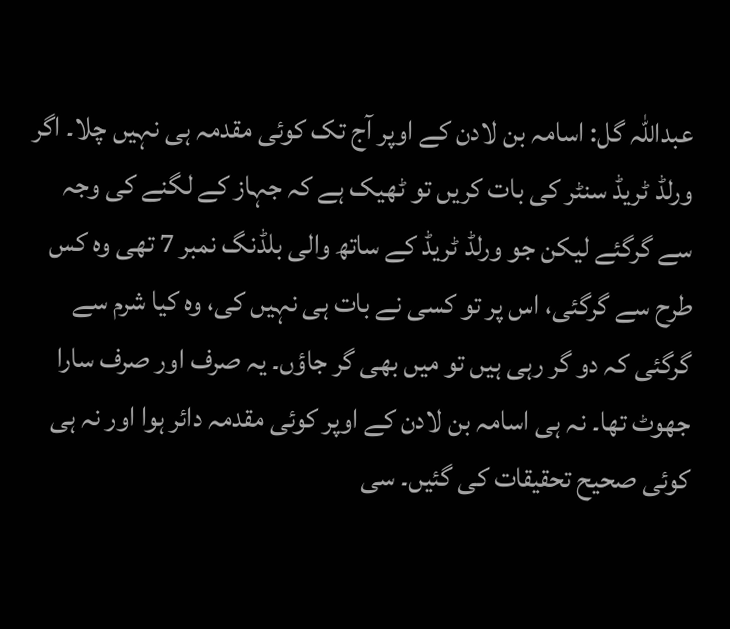عبداللہ گل: اسامہ بن لادن کے اوپر آج تک کوئی مقدمہ ہی نہیں چلا۔ اگر ورلڈ ٹریڈ سنٹر کی بات کریں تو ٹھیک ہے کہ جہاز کے لگنے کی وجہ سے گرگئے لیکن جو ورلڈ ٹریڈ کے ساتھ والی بلڈنگ نمبر 7 تھی وہ کس طرح سے گرگئی، اس پر تو کسی نے بات ہی نہیں کی، وہ کیا شرم سے گرگئی کہ دو گر رہی ہیں تو میں بھی گر جاؤں۔ یہ صرف اور صرف سارا جھوٹ تھا۔ نہ ہی اسامہ بن لادن کے اوپر کوئی مقدمہ دائر ہوا اور نہ ہی کوئی صحیح تحقیقات کی گئیں۔ سی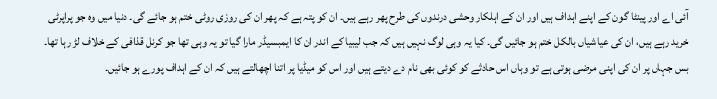آئی اے اور پینٹا گون کے اپنے اہداف ہیں اور ان کے اہلکار وحشی درندوں کی طرح پھر رہے ہیں۔ ان کو پتہ ہے کہ پھر ان کی روزی روٹی ختم ہو جائے گی۔ دنیا میں وہ جو پراپرٹی خرید رہے ہیں، ان کی عیاشیاں بالکل ختم ہو جائیں گی۔ کیا یہ وہی لوگ نہیں ہیں کہ جب لیبیا کے اندر ان کا ایمبسیڈر مارا گیا تو یہ وہی تھا جو کرنل قذافی کے خلاف لڑ رہا تھا۔ بس جہاں پر ان کی اپنی مرضی ہوتی ہے تو وہاں اس حادثے کو کوئی بھی نام دے دیتے ہیں اور اس کو میڈیا پر اتنا اچھالتے ہیں کہ ان کے اہداف پورے ہو جائیں۔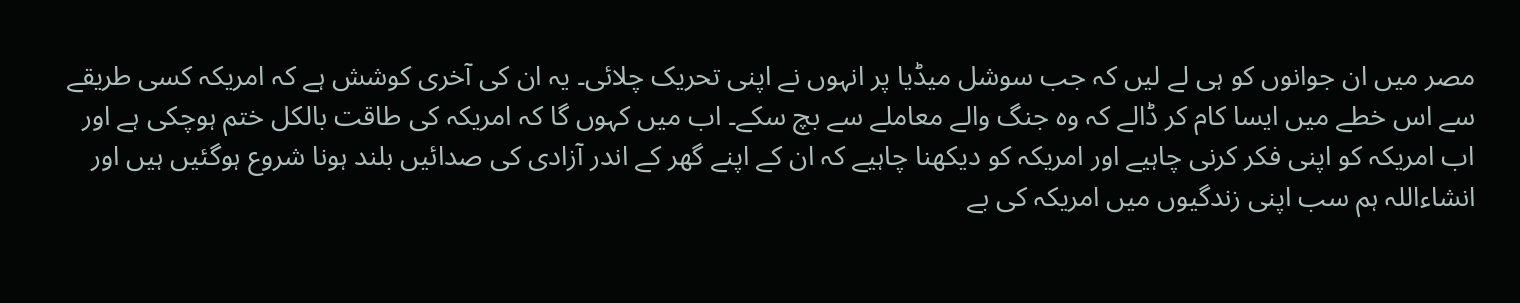مصر میں ان جوانوں کو ہی لے لیں کہ جب سوشل میڈیا پر انہوں نے اپنی تحریک چلائی۔ یہ ان کی آخری کوشش ہے کہ امریکہ کسی طریقے سے اس خطے میں ایسا کام کر ڈالے کہ وہ جنگ والے معاملے سے بچ سکے۔ اب میں کہوں گا کہ امریکہ کی طاقت بالکل ختم ہوچکی ہے اور اب امریکہ کو اپنی فکر کرنی چاہیے اور امریکہ کو دیکھنا چاہیے کہ ان کے اپنے گھر کے اندر آزادی کی صدائیں بلند ہونا شروع ہوگئیں ہیں اور انشاءاللہ ہم سب اپنی زندگیوں میں امریکہ کی بے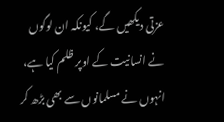عزتی دیکھیں گے، کیونکہ ان لوگوں نے انسانیت کے اوپر ظلم کیا ہے، انہوں نے مسلمانوں سے بھی بڑھ کر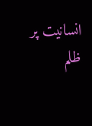انسانیت پر ظلم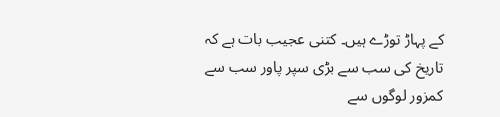کے پہاڑ توڑے ہیں۔ کتنی عجیب بات ہے کہ تاریخ کی سب سے بڑی سپر پاور سب سے کمزور لوگوں سے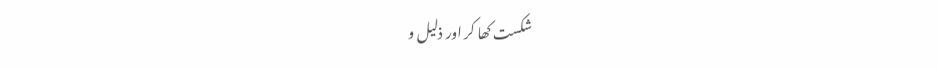شکست کھا کر اور ذلیل و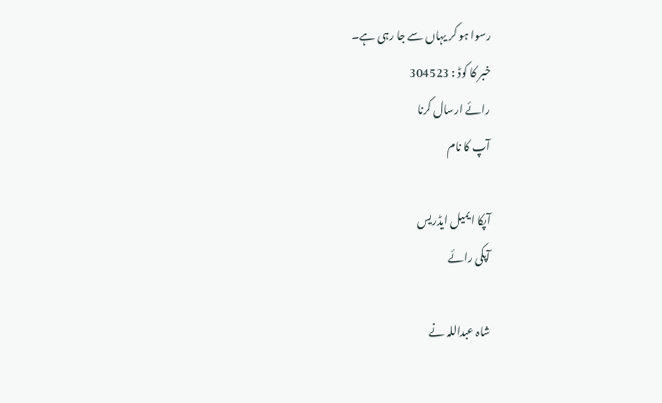رسوا ہو کر یہاں سے جا رہی ہے۔
خبر کا کوڈ : 304523
رائے ارسال کرنا
آپ کا نام

آپکا ایمیل ایڈریس
آپکی رائے

شاہ عبداللہ نے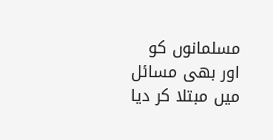مسلمانوں کو اور بھی مسائل میں مبتلا کر دیا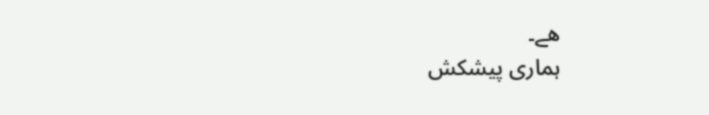ھے۔
ہماری پیشکش